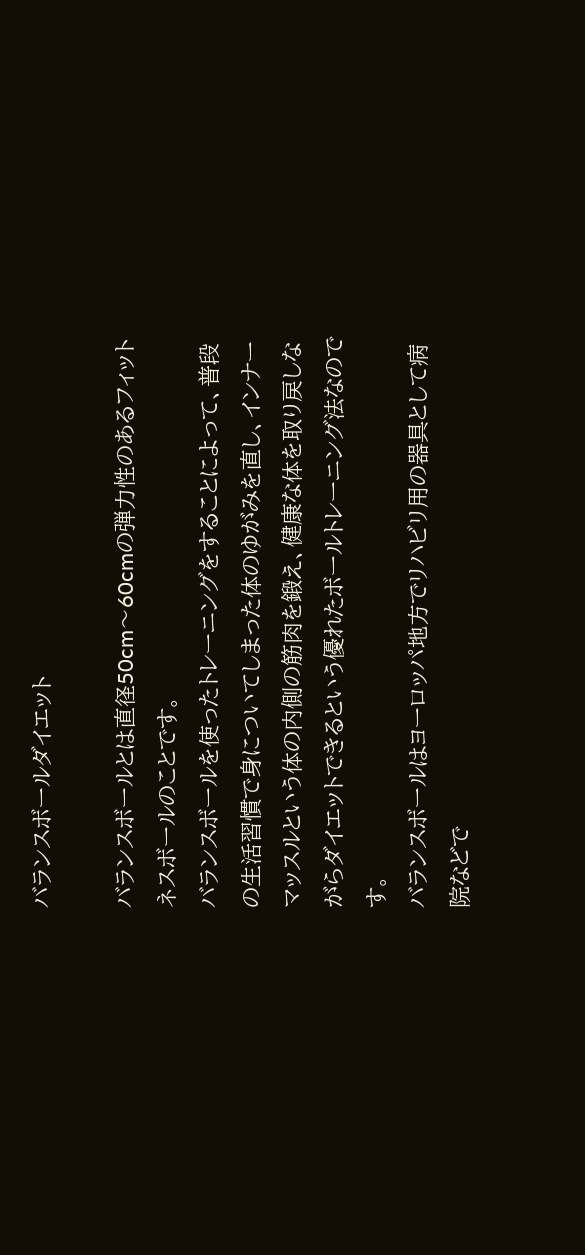バランスボールダイエット

バランスボールとは直径50cm〜60cmの弾力性のあるフィットネスボールのことです。
バランスボールを使ったトレーニングをすることによって、普段の生活習慣で身についてしまった体のゆがみを直し、インナーマッスルという体の内側の筋肉を鍛え、健康な体を取り戻しながらダイエットできるという優れたボールトレーニング法なのです。
バランスボールはヨーロッパ地方でリハビリ用の器具として病院などで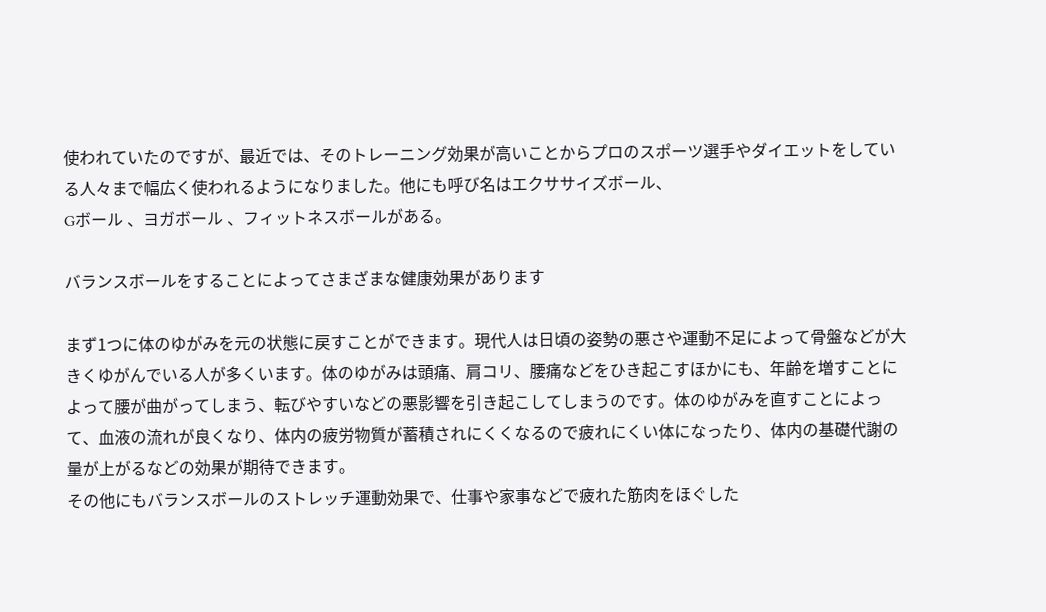使われていたのですが、最近では、そのトレーニング効果が高いことからプロのスポーツ選手やダイエットをしている人々まで幅広く使われるようになりました。他にも呼び名はエクササイズボール、
Gボール 、ヨガボール 、フィットネスボールがある。

バランスボールをすることによってさまざまな健康効果があります

まず1つに体のゆがみを元の状態に戻すことができます。現代人は日頃の姿勢の悪さや運動不足によって骨盤などが大きくゆがんでいる人が多くいます。体のゆがみは頭痛、肩コリ、腰痛などをひき起こすほかにも、年齢を増すことによって腰が曲がってしまう、転びやすいなどの悪影響を引き起こしてしまうのです。体のゆがみを直すことによって、血液の流れが良くなり、体内の疲労物質が蓄積されにくくなるので疲れにくい体になったり、体内の基礎代謝の量が上がるなどの効果が期待できます。
その他にもバランスボールのストレッチ運動効果で、仕事や家事などで疲れた筋肉をほぐした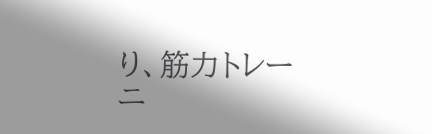り、筋力トレーニ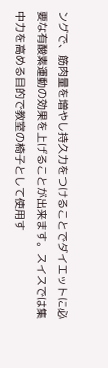ングで、筋肉量を増やし持久力をつけることでダイエットに必要な有酸素運動の効果を上げることが出来ます。スイスでは集中力を高める目的で教室の椅子として使用す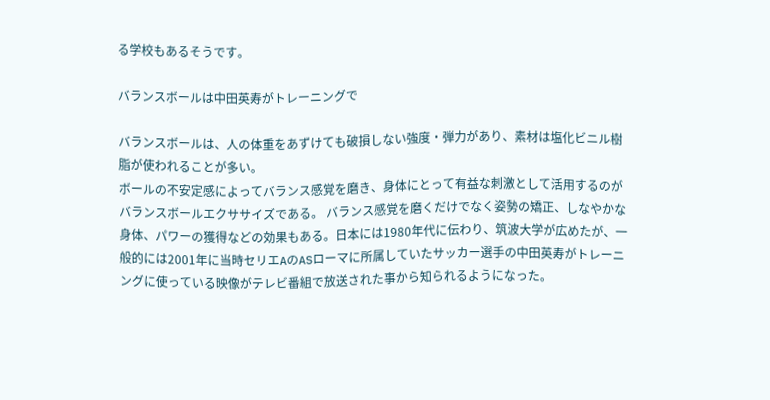る学校もあるそうです。

バランスボールは中田英寿がトレーニングで

バランスボールは、人の体重をあずけても破損しない強度・弾力があり、素材は塩化ビニル樹脂が使われることが多い。
ボールの不安定感によってバランス感覚を磨き、身体にとって有益な刺激として活用するのがバランスボールエクササイズである。 バランス感覚を磨くだけでなく姿勢の矯正、しなやかな身体、パワーの獲得などの効果もある。日本には1980年代に伝わり、筑波大学が広めたが、一般的には2001年に当時セリエAのASローマに所属していたサッカー選手の中田英寿がトレーニングに使っている映像がテレビ番組で放送された事から知られるようになった。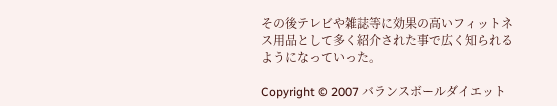その後テレビや雑誌等に効果の高いフィットネス用品として多く紹介された事で広く知られるようになっていった。

Copyright © 2007 バランスボールダイエット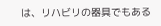は、リハビリの器具でもある